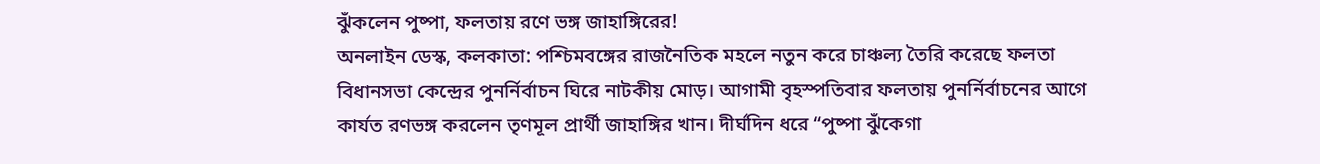ঝুঁকলেন পুষ্পা, ফলতায় রণে ভঙ্গ জাহাঙ্গিরের!
অনলাইন ডেস্ক, কলকাতা: পশ্চিমবঙ্গের রাজনৈতিক মহলে নতুন করে চাঞ্চল্য তৈরি করেছে ফলতা বিধানসভা কেন্দ্রের পুনর্নির্বাচন ঘিরে নাটকীয় মোড়। আগামী বৃহস্পতিবার ফলতায় পুনর্নির্বাচনের আগে কার্যত রণভঙ্গ করলেন তৃণমূল প্রার্থী জাহাঙ্গির খান। দীর্ঘদিন ধরে “পুষ্পা ঝুঁকেগা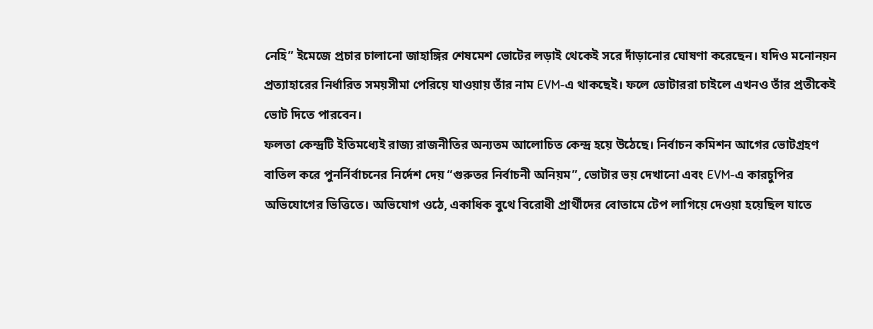নেহি” ইমেজে প্রচার চালানো জাহাঙ্গির শেষমেশ ভোটের লড়াই থেকেই সরে দাঁড়ানোর ঘোষণা করেছেন। যদিও মনোনয়ন প্রত্যাহারের নির্ধারিত সময়সীমা পেরিয়ে যাওয়ায় তাঁর নাম EVM-এ থাকছেই। ফলে ভোটাররা চাইলে এখনও তাঁর প্রতীকেই ভোট দিতে পারবেন।
ফলতা কেন্দ্রটি ইতিমধ্যেই রাজ্য রাজনীতির অন্যতম আলোচিত কেন্দ্র হয়ে উঠেছে। নির্বাচন কমিশন আগের ভোটগ্রহণ বাতিল করে পুনর্নির্বাচনের নির্দেশ দেয় “গুরুতর নির্বাচনী অনিয়ম”, ভোটার ভয় দেখানো এবং EVM-এ কারচুপির অভিযোগের ভিত্তিতে। অভিযোগ ওঠে, একাধিক বুথে বিরোধী প্রার্থীদের বোতামে টেপ লাগিয়ে দেওয়া হয়েছিল যাতে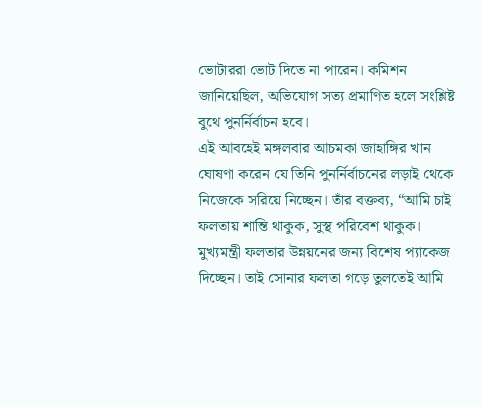ভোটাররা ভোট দিতে না পারেন। কমিশন জানিয়েছিল, অভিযোগ সত্য প্রমাণিত হলে সংশ্লিষ্ট বুথে পুনর্নির্বাচন হবে।
এই আবহেই মঙ্গলবার আচমকা জাহাঙ্গির খান ঘোষণা করেন যে তিনি পুনর্নির্বাচনের লড়াই থেকে নিজেকে সরিয়ে নিচ্ছেন। তাঁর বক্তব্য, “আমি চাই ফলতায় শান্তি থাকুক, সুস্থ পরিবেশ থাকুক। মুখ্যমন্ত্রী ফলতার উন্নয়নের জন্য বিশেষ প্যাকেজ দিচ্ছেন। তাই সোনার ফলতা গড়ে তুলতেই আমি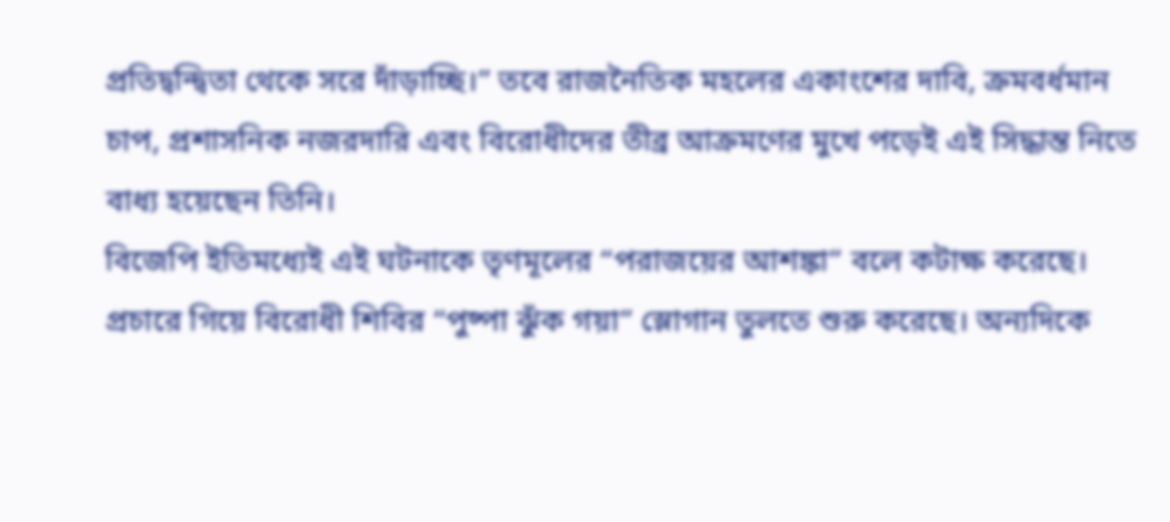প্রতিদ্বন্দ্বিতা থেকে সরে দাঁড়াচ্ছি।” তবে রাজনৈতিক মহলের একাংশের দাবি, ক্রমবর্ধমান চাপ, প্রশাসনিক নজরদারি এবং বিরোধীদের তীব্র আক্রমণের মুখে পড়েই এই সিদ্ধান্ত নিতে বাধ্য হয়েছেন তিনি।
বিজেপি ইতিমধ্যেই এই ঘটনাকে তৃণমূলের “পরাজয়ের আশঙ্কা” বলে কটাক্ষ করেছে। প্রচারে গিয়ে বিরোধী শিবির “পুষ্পা ঝুঁক গয়া” স্লোগান তুলতে শুরু করেছে। অন্যদিকে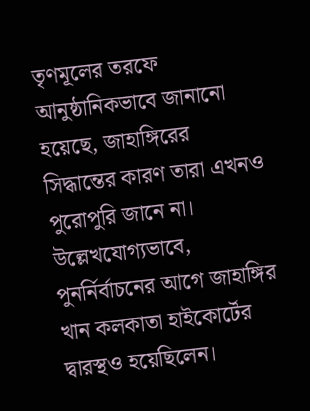তৃণমূলের তরফে আনুষ্ঠানিকভাবে জানানো হয়েছে, জাহাঙ্গিরের সিদ্ধান্তের কারণ তারা এখনও পুরোপুরি জানে না।
উল্লেখযোগ্যভাবে, পুনর্নির্বাচনের আগে জাহাঙ্গির খান কলকাতা হাইকোর্টের দ্বারস্থও হয়েছিলেন।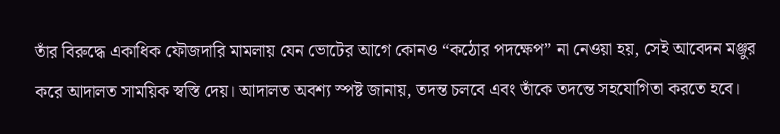তাঁর বিরুদ্ধে একাধিক ফৌজদারি মামলায় যেন ভোটের আগে কোনও “কঠোর পদক্ষেপ” না নেওয়া হয়, সেই আবেদন মঞ্জুর করে আদালত সাময়িক স্বস্তি দেয়। আদালত অবশ্য স্পষ্ট জানায়, তদন্ত চলবে এবং তাঁকে তদন্তে সহযোগিতা করতে হবে।